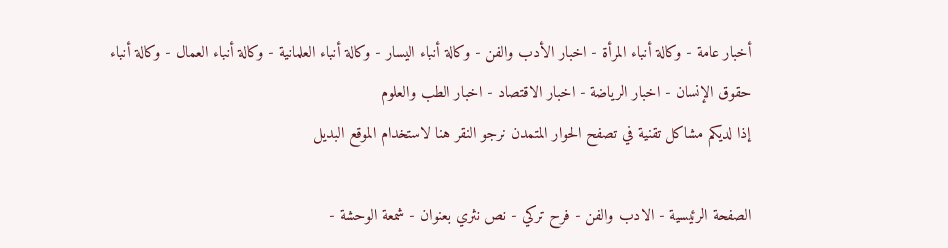أخبار عامة - وكالة أنباء المرأة - اخبار الأدب والفن - وكالة أنباء اليسار - وكالة أنباء العلمانية - وكالة أنباء العمال - وكالة أنباء حقوق الإنسان - اخبار الرياضة - اخبار الاقتصاد - اخبار الطب والعلوم
إذا لديكم مشاكل تقنية في تصفح الحوار المتمدن نرجو النقر هنا لاستخدام الموقع البديل

الصفحة الرئيسية - الادب والفن - فرح تركي - نص نثري بعنوان - شمعة الوحشة -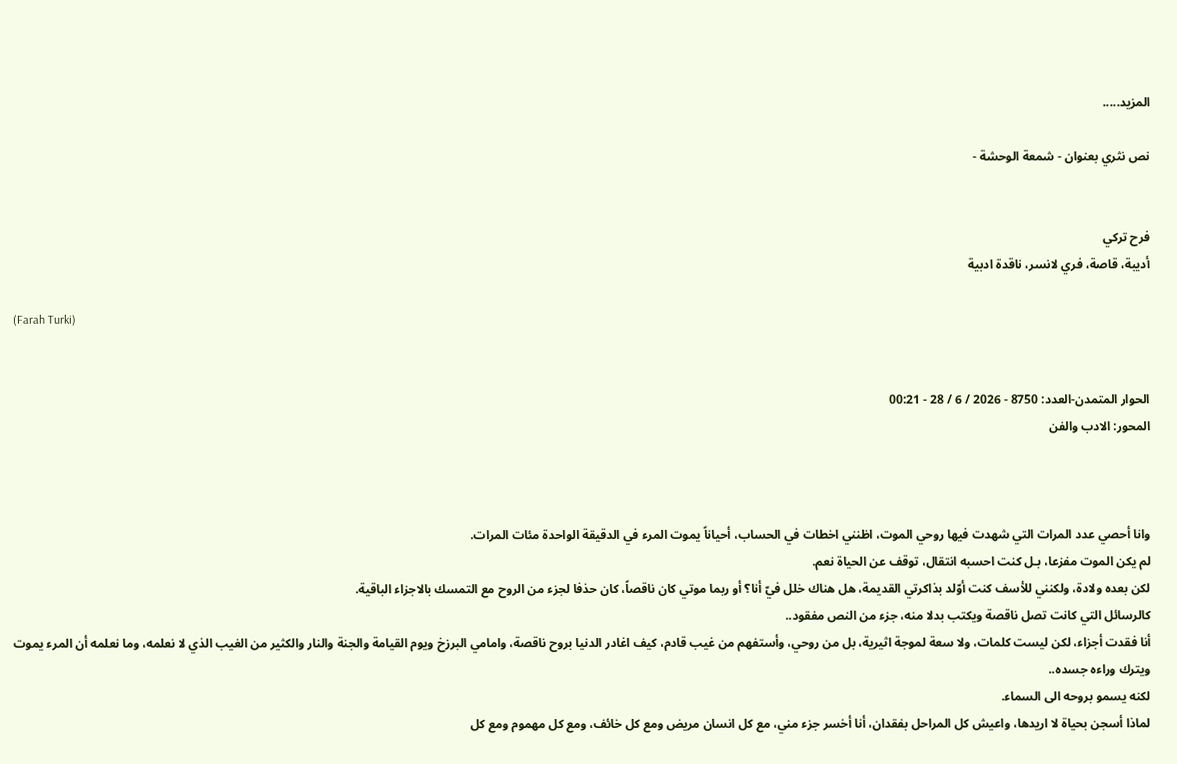المزيد.....

نص نثري بعنوان - شمعة الوحشة -


فرح تركي
أديبة، قاصة، فري لانسر، ناقدة ادبية

(Farah Turki)


الحوار المتمدن-العدد: 8750 - 2026 / 6 / 28 - 00:21
المحور: الادب والفن



وانا أحصي عدد المرات التي شهدت فيها روحي الموت، اظنني اخطات في الحساب، أحياناً يموت المرء في الدقيقة الواحدة مئات المرات.
لم يكن الموت مفزعا، بـل كنت احسبه انتقال، توقف عن الحياة نعم.
لكن بعده ولادة، ولكنني للأسف كنت أوّلد بذاكرتي القديمة، هل هناك خلل فيّ أنا؟ أو ربما موتي كان ناقصاً، كان حذفا لجزء من الروح مع التمسك بالاجزاء الباقية.
كالرسائل التي كانت تصل ناقصة ويكتب بدلا منه، جزء من النص مفقود..
أنا فقدت أجزاء، لكن ليست كلمات، ولا سعة لموجة اثيرية، بل من روحي، وأستفهم من غيب قادم، كيف اغادر الدنيا بروح ناقصة، وامامي البرزخ ويوم القيامة والجنة والنار والكثير من الغيب الذي لا نعلمه، وما نعلمه أن المرء يموت ويترك وراءه جسده..
لكنه يسمو بروحه الى السماء.
لماذا أسجن بحياة لا اريدها، واعيش كل المراحل بفقدان، أنا أخسر جزء مني، مع كل انسان مريض ومع كل خائف، ومع كل مهموم ومع كل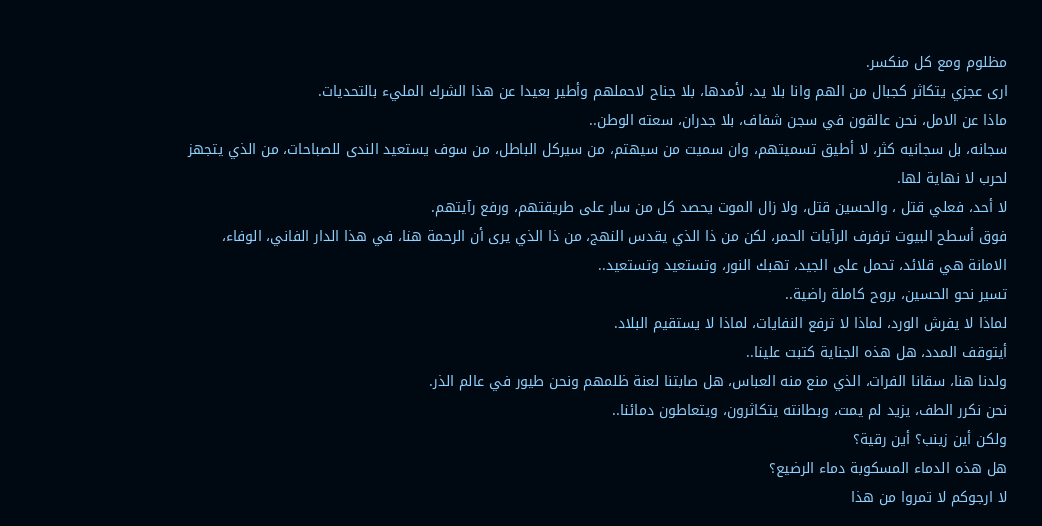مظلوم ومع كل منكسر.
ارى عجزي يتكاثر كجبال من الهم وانا بلا يد، لأمدها، بلا جناح لاحملهم وأطير بعيدا عن هذا الشرك المليء بالتحديات.
ماذا عن الامل، نحن عالقون في سجن شفاف، بلا جدران، سعته الوطن..
سجانه، بل سجانيه كثر، لا أطيق تسميتهم، وان سميت من سيهتم، من سيركل الباطل، من سوف يستعيد الندى للصباحات، من الذي يتجهز لحرب لا نهاية لها.
لا أحد، فعلي قتل ، والحسين قتل، ولا زال الموت يحصد كل من سار على طريقتهم، ورفع رآيتهم.
فوق أسطح البيوت ترفرف الرآيات الحمر، لكن من ذا الذي يقدس النهج، من ذا الذي يرى أن الرحمة هنا، في هذا الدار الفاني، الوفاء، الامانة هي قلائد، تحمل على الجيد، تهبك النور، وتستعيد وتستعيد..
تسير نحو الحسين، بروح كاملة راضية..
لماذا لا يفرش الورد، لماذا لا ترفع النفايات، لماذا لا يستقيم البلاد.
أيتوقف المدد، هل هذه الجناية كتبت علينا..
ولدنا هنا، سقانا الفرات، الذي منع منه العباس، هل صابتنا لعنة ظلمهم ونحن طيور في عالم الذر.
نحن نكرر الطف، يزيد لم يمت، وبطانته يتكاثرون، ويتعاطون دمائنا..
ولكن أين زينب؟ أين رقية؟
هل هذه الدماء المسكوبة دماء الرضيع؟
لا ارجوكم لا تمروا من هذا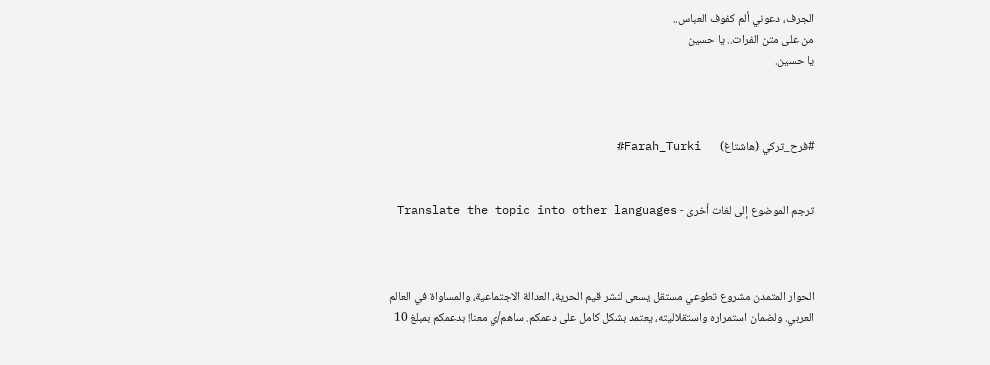الجرف، دعوني ألم كفوف العباس..
من على متن الفرات.. يا حسين
يا حسين.



#فرح_تركي (هاشتاغ)       Farah_Turki#


ترجم الموضوع إلى لغات أخرى - Translate the topic into other languages



الحوار المتمدن مشروع تطوعي مستقل يسعى لنشر قيم الحرية، العدالة الاجتماعية، والمساواة في العالم العربي. ولضمان استمراره واستقلاليته، يعتمد بشكل كامل على دعمكم. ساهم/ي معنا! بدعمكم بمبلغ 10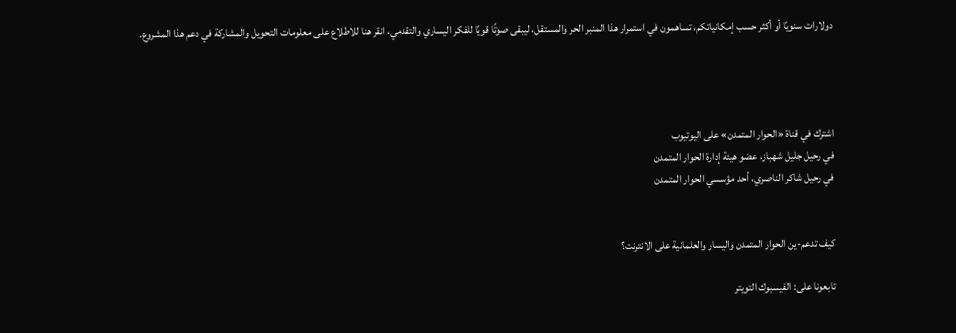دولارات سنويًا أو أكثر حسب إمكانياتكم، تساهمون في استمرار هذا المنبر الحر والمستقل، ليبقى صوتًا قويًا للفكر اليساري والتقدمي، انقر هنا للاطلاع على معلومات التحويل والمشاركة في دعم هذا المشروع.




اشترك في قناة «الحوار المتمدن» على اليوتيوب
في رحيل جليل شهباز، عضو هيئة إدارة الحوار المتمدن
في رحيل شاكر الناصري، أحد مؤسسي الحوار المتمدن


كيف تدعم-ين الحوار المتمدن واليسار والعلمانية على الانترنت؟

تابعونا على: الفيسبوك التويتر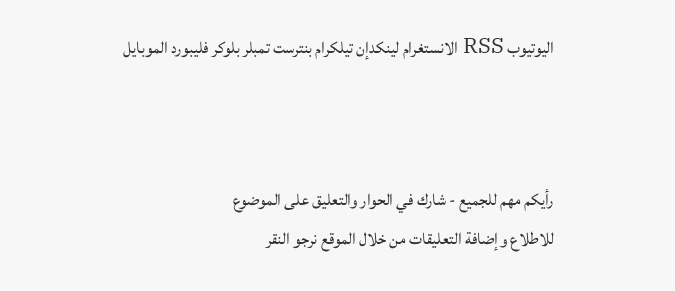اليوتيوب RSS الانستغرام لينكدإن تيلكرام بنترست تمبلر بلوكر فليبورد الموبايل



رأيكم مهم للجميع - شارك في الحوار والتعليق على الموضوع
للاطلاع وإضافة التعليقات من خلال الموقع نرجو النقر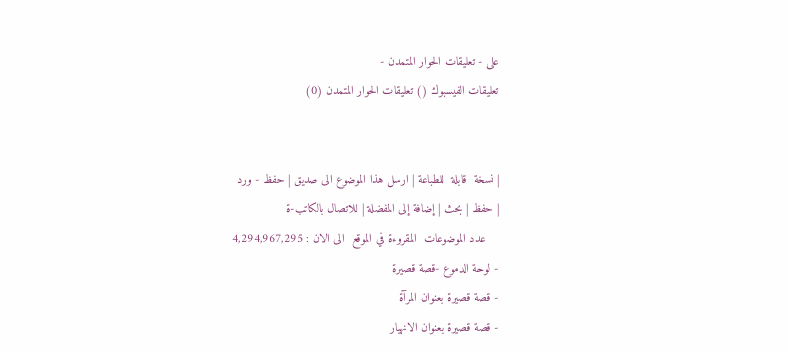على - تعليقات الحوار المتمدن -
تعليقات الفيسبوك () تعليقات الحوار المتمدن (0)


| نسخة  قابلة  للطباعة | ارسل هذا الموضوع الى صديق | حفظ - ورد
| حفظ | بحث | إضافة إلى المفضلة | للاتصال بالكاتب-ة
    عدد الموضوعات  المقروءة في الموقع  الى الان : 4,294,967,295
- لوحة الدموع -قصة قصيرة
- قصة قصيرة بعنوان المرآة
- قصة قصيرة بعنوان الانهيار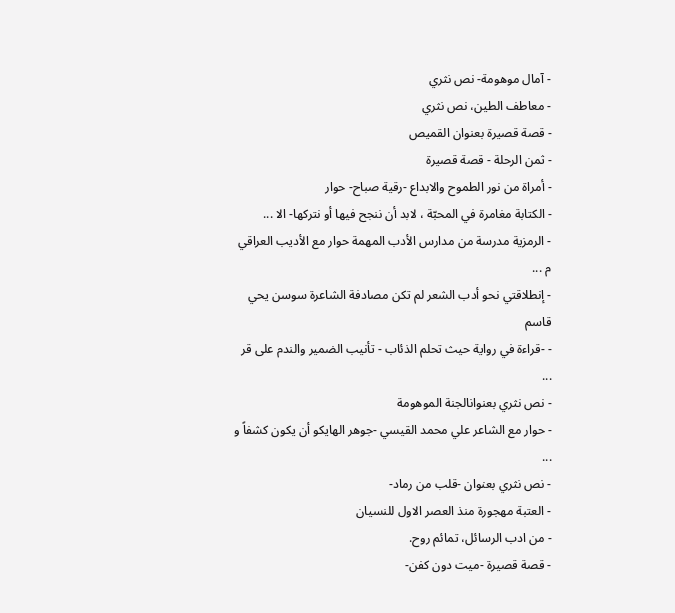- آمال موهومة- نص نثري
- معاطف الطين، نص نثري
- قصة قصيرة بعنوان القميص
- ثمن الرحلة - قصة قصيرة
- أمراة من نور الطموح والابداع -رقية صباح- حوار
- الكتابة مغامرة في المحبّة ، لابد أن ننجح فيها أو نتركها- الا ...
- الرمزية مدرسة من مدارس الأدب المهمة حوار مع الأديب العراقي م ...
- إنطلاقتي نحو أدب الشعر لم تكن مصادفة الشاعرة سوسن يحي قاسم
- -قراءة في رواية حيث تحلم الذئاب - تأنيب الضمير والندم على قر ...
- نص نثري بعنوانالجنة الموهومة
- حوار مع الشاعر علي محمد القيسي -جوهر الهايكو أن يكون كشفاً و ...
- نص نثري بعنوان -قلب من رماد-
- العتبة مهجورة منذ العصر الاول للنسيان
- من ادب الرسائل، تمائم روح.
- قصة قصيرة -ميت دون كفن-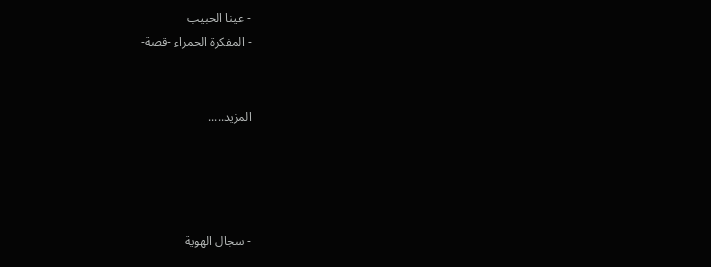- عينا الحبيب
- المفكرة الحمراء -قصة-


المزيد.....




- سجال الهوية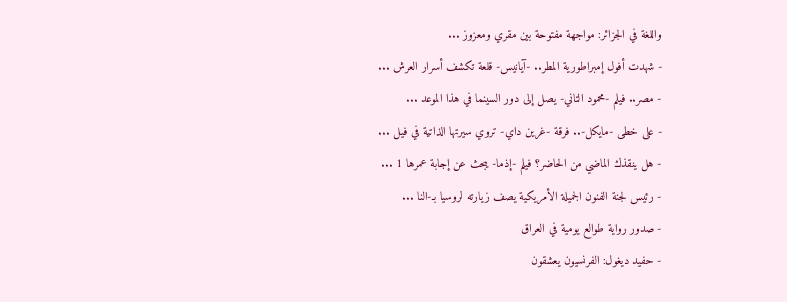واللغة في الجزائر: مواجهة مفتوحة بين مقري ومعزوز ...
- شهدت أفول إمبراطورية المطر.. -آيانيس- قلعة تكشف أسرار العرش ...
- مصر.. فيلم -محمود التاني- يصل إلى دور السينما في هذا الموعد ...
- على خطى -مايكل-.. فرقة -غرين داي- تروي سيرتها الذاتية في فيل ...
- هل ينقذك الماضي من الحاضر؟ فيلم -إذما- يبحث عن إجابة عمرها 1 ...
- رئيس لجنة الفنون الجميلة الأمريكية يصف زيارته لروسيا بـ-النا ...
- صدور رواية طوالع يومية في العراق
- حفيد ديغول: الفرنسيون يعشقون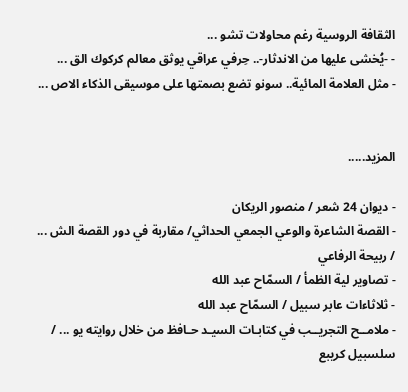الثقافة الروسية رغم محاولات تشو ...
- -يُخشى عليها من الاندثار-.. حِرفي عراقي يوثق معالم كركوك الق ...
- مثل العلامة المائية.. سونو تضع بصمتها على موسيقى الذكاء الاص ...


المزيد.....

- ديوان 24 شعر / منصور الريكان
- القصة الشاعرة والوعي الجمعي الحداثي/ مقاربة في دور القصة الش ... / ربيحة الرفاعي
- تصاوير لية الظمأ / السمّاح عبد الله
- ثلاثاءات عابر سبيل / السمّاح عبد الله
- ملامــح التجريــب في كتابـات السيـد حـافظ من خلال روايته يو ... / سلسبيل كريبع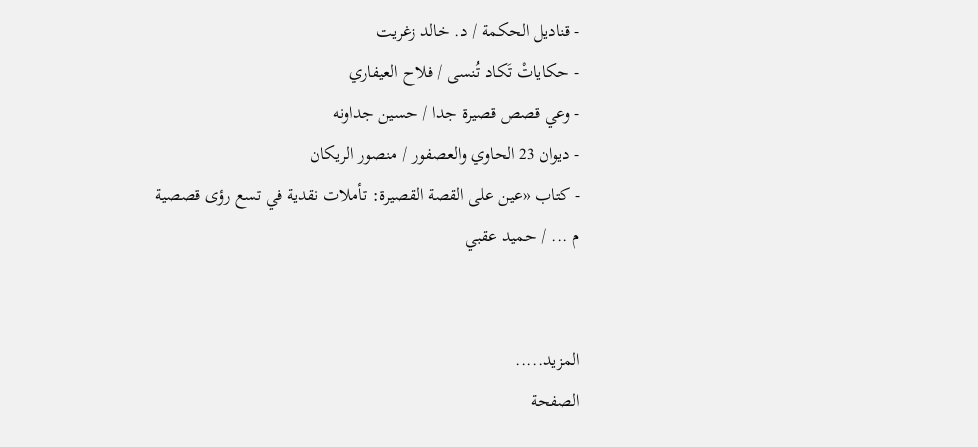- قناديل الحكمة / د. خالد زغريت
- حكاياتْ تَكاد تُنسى / فلاح العيفاري
- وعي قصص قصيرة جدا / حسين جداونه
- ديوان 23 الحاوي والعصفور / منصور الريكان
- كتاب «عين على القصة القصيرة: تأملات نقدية في تسع رؤى قصصية م ... / حميد عقبي


المزيد.....
الصفحة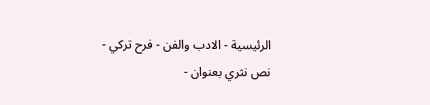الرئيسية - الادب والفن - فرح تركي - نص نثري بعنوان -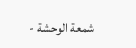شمعة الوحشة -